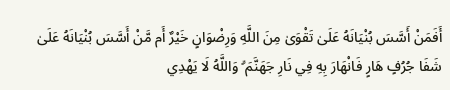أَفَمَنْ أَسَّسَ بُنْيَانَهُ عَلَىٰ تَقْوَىٰ مِنَ اللَّهِ وَرِضْوَانٍ خَيْرٌ أَم مَّنْ أَسَّسَ بُنْيَانَهُ عَلَىٰ شَفَا جُرُفٍ هَارٍ فَانْهَارَ بِهِ فِي نَارِ جَهَنَّمَ ۗ وَاللَّهُ لَا يَهْدِي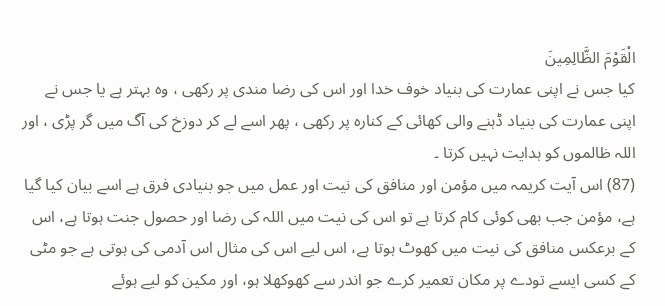الْقَوْمَ الظَّالِمِينَ
کیا جس نے اپنی عمارت کی بنیاد خوف خدا اور اس کی رضا مندی پر رکھی ، وہ بہتر ہے یا جس نے اپنی عمارت کی بنیاد ڈہنے والی کھائی کے کنارہ پر رکھی ، پھر اسے لے کر دوزخ کی آگ میں گر پڑی ، اور اللہ ظالموں کو ہدایت نہیں کرتا ۔
(87) اس آیت کریمہ میں مؤمن اور منافق کی نیت اور عمل میں جو بنیادی فرق ہے اسے بیان کیا گیا ہے، مؤمن جب بھی کوئی کام کرتا ہے تو اس کی نیت میں اللہ کی رضا اور حصول جنت ہوتا ہے، اس کے برعکس منافق کی نیت میں کھوٹ ہوتا ہے، اس لیے اس کی مثال اس آدمی کی ہوتی ہے جو مٹی کے کسی ایسے تودے پر مکان تعمیر کرے جو اندر سے کھوکھلا ہو، اور مکین کو لیے ہوئے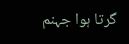گرتا ہوا جہنم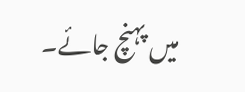میں پہنچ جائے۔